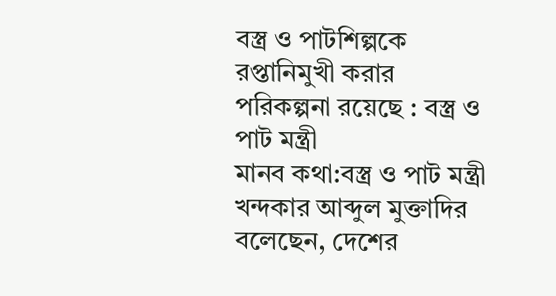বস্ত্র ও পাটশিল্পকে রপ্তানিমুখী করার পরিকল্পনা রয়েছে : বস্ত্র ও পাট মন্ত্রী
মানব কথা:বস্ত্র ও পাট মন্ত্রী খন্দকার আব্দুল মুক্তাদির বলেছেন, দেশের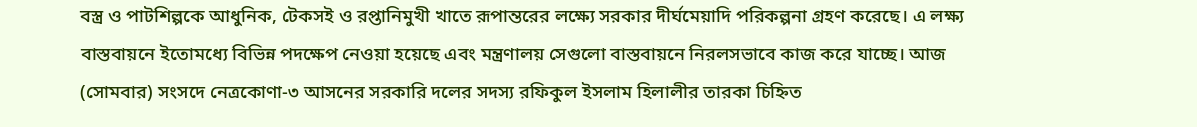বস্ত্র ও পাটশিল্পকে আধুনিক, টেকসই ও রপ্তানিমুখী খাতে রূপান্তরের লক্ষ্যে সরকার দীর্ঘমেয়াদি পরিকল্পনা গ্রহণ করেছে। এ লক্ষ্য বাস্তবায়নে ইতোমধ্যে বিভিন্ন পদক্ষেপ নেওয়া হয়েছে এবং মন্ত্রণালয় সেগুলো বাস্তবায়নে নিরলসভাবে কাজ করে যাচ্ছে। আজ (সোমবার) সংসদে নেত্রকোণা-৩ আসনের সরকারি দলের সদস্য রফিকুল ইসলাম হিলালীর তারকা চিহ্নিত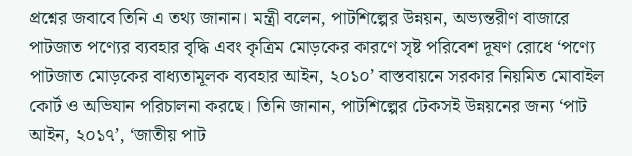প্রশ্নের জবাবে তিনি এ তথ্য জানান। মন্ত্রী বলেন, পাটশিল্পের উন্নয়ন, অভ্যন্তরীণ বাজারে পাটজাত পণ্যের ব্যবহার বৃদ্ধি এবং কৃত্রিম মোড়কের কারণে সৃষ্ট পরিবেশ দূষণ রোধে ‘পণ্যে পাটজাত মোড়কের বাধ্যতামূলক ব্যবহার আইন, ২০১০’ বাস্তবায়নে সরকার নিয়মিত মোবাইল কোর্ট ও অভিযান পরিচালনা করছে। তিনি জানান, পাটশিল্পের টেকসই উন্নয়নের জন্য ‘পাট আইন, ২০১৭’, ‘জাতীয় পাট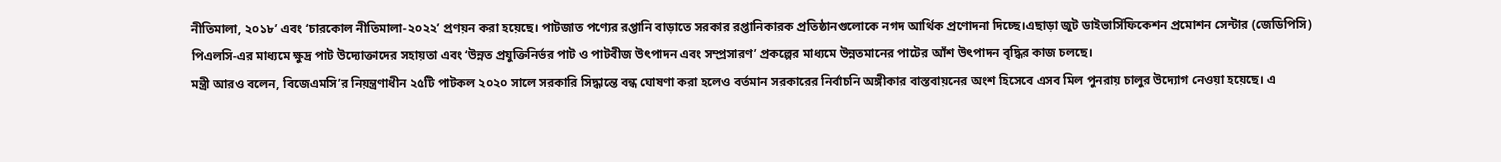নীতিমালা, ২০১৮’ এবং ‘চারকোল নীতিমালা-২০২২’ প্রণয়ন করা হয়েছে। পাটজাত পণ্যের রপ্তানি বাড়াতে সরকার রপ্তানিকারক প্রতিষ্ঠানগুলোকে নগদ আর্থিক প্রণোদনা দিচ্ছে।এছাড়া জুট ডাইভার্সিফিকেশন প্রমোশন সেন্টার (জেডিপিসি) পিএলসি-এর মাধ্যমে ক্ষুদ্র পাট উদ্যোক্তাদের সহায়তা এবং ‘উন্নত প্রযুক্তিনির্ভর পাট ও পাটবীজ উৎপাদন এবং সম্প্রসারণ’ প্রকল্পের মাধ্যমে উন্নতমানের পাটের আঁশ উৎপাদন বৃদ্ধির কাজ চলছে।
মন্ত্রী আরও বলেন, বিজেএমসি’র নিয়ন্ত্রণাধীন ২৫টি পাটকল ২০২০ সালে সরকারি সিদ্ধান্তে বন্ধ ঘোষণা করা হলেও বর্তমান সরকারের নির্বাচনি অঙ্গীকার বাস্তবায়নের অংশ হিসেবে এসব মিল পুনরায় চালুর উদ্যোগ নেওয়া হয়েছে। এ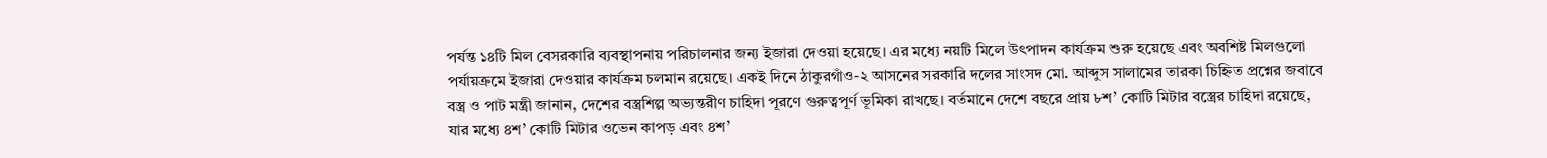পর্যন্ত ১৪টি মিল বেসরকারি ব্যবস্থাপনায় পরিচালনার জন্য ইজারা দেওয়া হয়েছে। এর মধ্যে নয়টি মিলে উৎপাদন কার্যক্রম শুরু হয়েছে এবং অবশিষ্ট মিলগুলো পর্যায়ক্রমে ইজারা দেওয়ার কার্যক্রম চলমান রয়েছে। একই দিনে ঠাকুরগাঁও-২ আসনের সরকারি দলের সাংসদ মো. আব্দুস সালামের তারকা চিহ্নিত প্রশ্নের জবাবে বস্ত্র ও পাট মন্ত্রী জানান, দেশের বস্ত্রশিল্প অভ্যন্তরীণ চাহিদা পূরণে গুরুত্বপূর্ণ ভূমিকা রাখছে। বর্তমানে দেশে বছরে প্রায় ৮শ’ কোটি মিটার বস্ত্রের চাহিদা রয়েছে, যার মধ্যে ৪শ’ কোটি মিটার ওভেন কাপড় এবং ৪শ’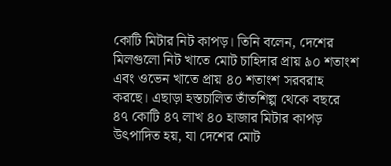কোটি মিটার নিট কাপড়। তিনি বলেন, দেশের মিলগুলো নিট খাতে মোট চাহিদার প্রায় ৯০ শতাংশ এবং ওভেন খাতে প্রায় ৪০ শতাংশ সরবরাহ করছে। এছাড়া হস্তচালিত তাঁতশিল্প থেকে বছরে ৪৭ কোটি ৪৭ লাখ ৪০ হাজার মিটার কাপড় উৎপাদিত হয়, যা দেশের মোট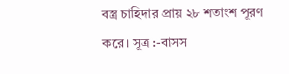বস্ত্র চাহিদার প্রায় ২৮ শতাংশ পূরণ করে। সূত্র :-বাসস